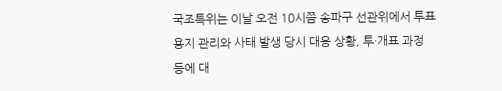국조특위는 이날 오전 10시쯤 송파구 선관위에서 투표용지 관리와 사태 발생 당시 대응 상황, 투·개표 과정 등에 대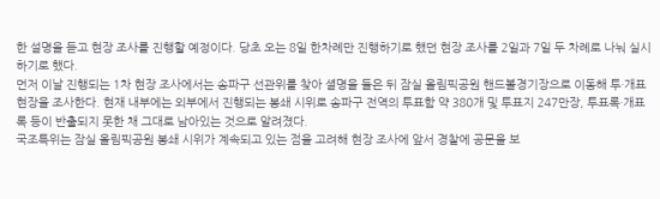한 설명을 듣고 현장 조사를 진행할 예정이다. 당초 오는 8일 한차례만 진행하기로 했던 현장 조사를 2일과 7일 두 차례로 나눠 실시하기로 했다.
먼저 이날 진행되는 1차 현장 조사에서는 송파구 선관위를 찾아 셜명을 들은 뒤 잠실 올림픽공원 핸드볼경기장으로 이동해 투·개표 현장을 조사한다. 현재 내부에는 외부에서 진행되는 봉쇄 시위로 송파구 전역의 투표함 약 380개 및 투표지 247만장, 투표록·개표록 등이 반출되지 못한 채 그대로 남아있는 것으로 알려졌다.
국조특위는 잠실 올림픽공원 봉쇄 시위가 계속되고 있는 점을 고려해 현장 조사에 앞서 경찰에 공문을 보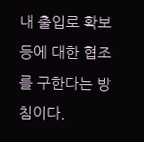내 출입로 확보 등에 대한 협조를 구한다는 방침이다.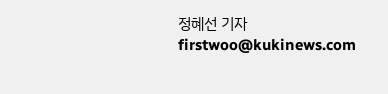정혜선 기자 firstwoo@kukinews.com